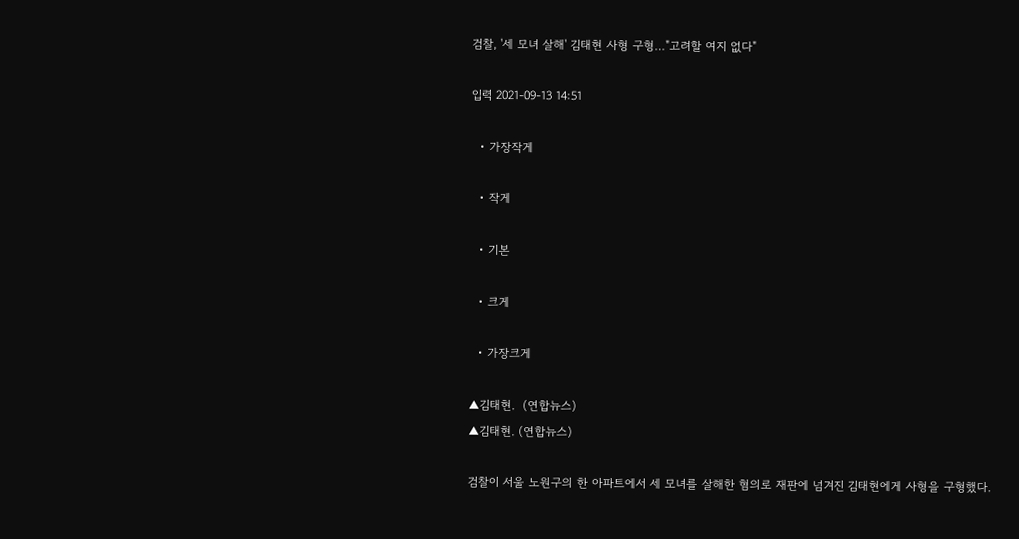검찰, '세 모녀 살해' 김태현 사형 구형…"고려할 여지 없다"

입력 2021-09-13 14:51

  • 가장작게

  • 작게

  • 기본

  • 크게

  • 가장크게

▲김태현.  (연합뉴스)
▲김태현. (연합뉴스)

검찰이 서울 노원구의 한 아파트에서 세 모녀를 살해한 혐의로 재판에 넘겨진 김태현에게 사형을 구형했다.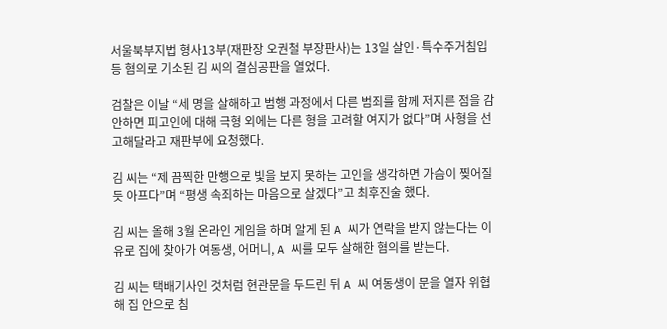서울북부지법 형사13부(재판장 오권철 부장판사)는 13일 살인·특수주거침입 등 혐의로 기소된 김 씨의 결심공판을 열었다.

검찰은 이날 “세 명을 살해하고 범행 과정에서 다른 범죄를 함께 저지른 점을 감안하면 피고인에 대해 극형 외에는 다른 형을 고려할 여지가 없다”며 사형을 선고해달라고 재판부에 요청했다.

김 씨는 “제 끔찍한 만행으로 빛을 보지 못하는 고인을 생각하면 가슴이 찢어질 듯 아프다”며 “평생 속죄하는 마음으로 살겠다”고 최후진술 했다.

김 씨는 올해 3월 온라인 게임을 하며 알게 된 A 씨가 연락을 받지 않는다는 이유로 집에 찾아가 여동생, 어머니, A 씨를 모두 살해한 혐의를 받는다.

김 씨는 택배기사인 것처럼 현관문을 두드린 뒤 A 씨 여동생이 문을 열자 위협해 집 안으로 침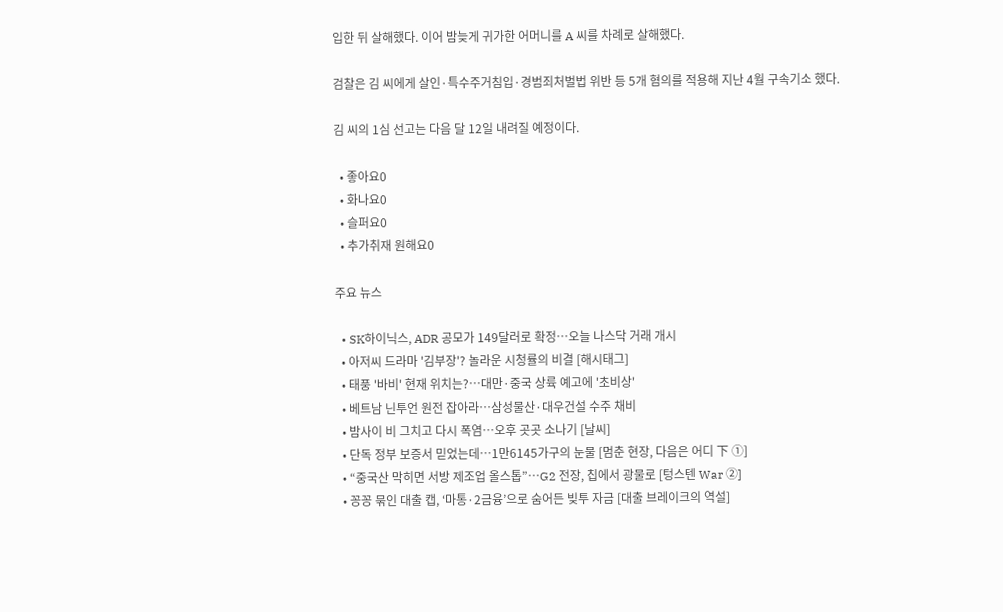입한 뒤 살해했다. 이어 밤늦게 귀가한 어머니를 A 씨를 차례로 살해했다.

검찰은 김 씨에게 살인·특수주거침입·경범죄처벌법 위반 등 5개 혐의를 적용해 지난 4월 구속기소 했다.

김 씨의 1심 선고는 다음 달 12일 내려질 예정이다.

  • 좋아요0
  • 화나요0
  • 슬퍼요0
  • 추가취재 원해요0

주요 뉴스

  • SK하이닉스, ADR 공모가 149달러로 확정⋯오늘 나스닥 거래 개시
  • 아저씨 드라마 '김부장'? 놀라운 시청률의 비결 [해시태그]
  • 태풍 '바비' 현재 위치는?…대만·중국 상륙 예고에 '초비상'
  • 베트남 닌투언 원전 잡아라⋯삼성물산·대우건설 수주 채비
  • 밤사이 비 그치고 다시 폭염⋯오후 곳곳 소나기 [날씨]
  • 단독 정부 보증서 믿었는데…1만6145가구의 눈물 [멈춘 현장, 다음은 어디 下 ①]
  • “중국산 막히면 서방 제조업 올스톱”…G2 전장, 칩에서 광물로 [텅스텐 War ②]
  • 꽁꽁 묶인 대출 캡, ‘마통·2금융’으로 숨어든 빚투 자금 [대출 브레이크의 역설]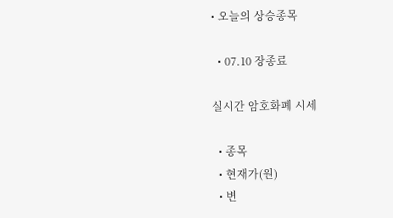• 오늘의 상승종목

  • 07.10 장종료

실시간 암호화폐 시세

  • 종목
  • 현재가(원)
  • 변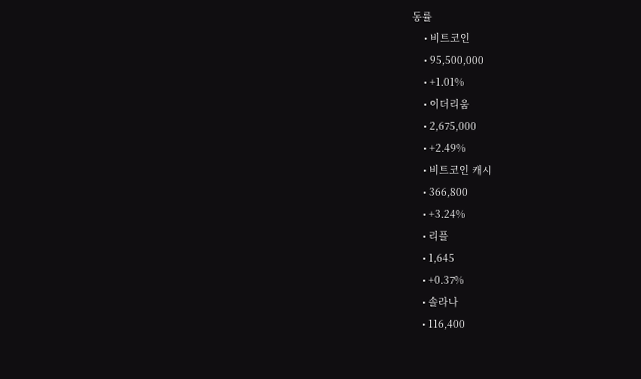동률
    • 비트코인
    • 95,500,000
    • +1.01%
    • 이더리움
    • 2,675,000
    • +2.49%
    • 비트코인 캐시
    • 366,800
    • +3.24%
    • 리플
    • 1,645
    • +0.37%
    • 솔라나
    • 116,400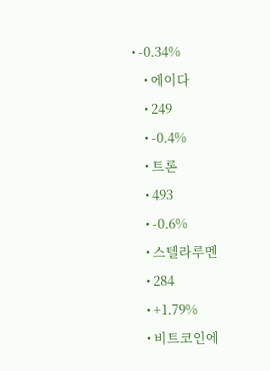• -0.34%
    • 에이다
    • 249
    • -0.4%
    • 트론
    • 493
    • -0.6%
    • 스텔라루멘
    • 284
    • +1.79%
    • 비트코인에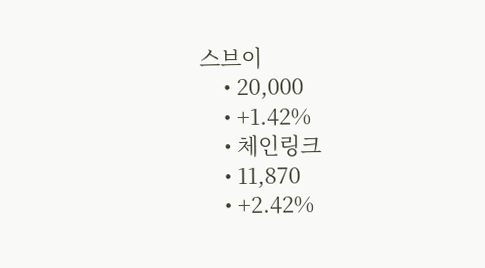스브이
    • 20,000
    • +1.42%
    • 체인링크
    • 11,870
    • +2.42%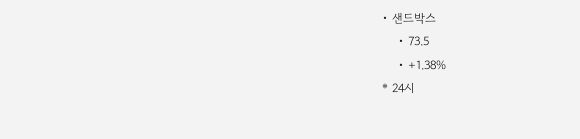• 샌드박스
    • 73.5
    • +1.38%
* 24시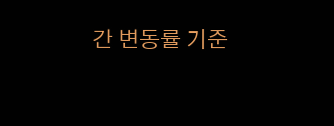간 변동률 기준